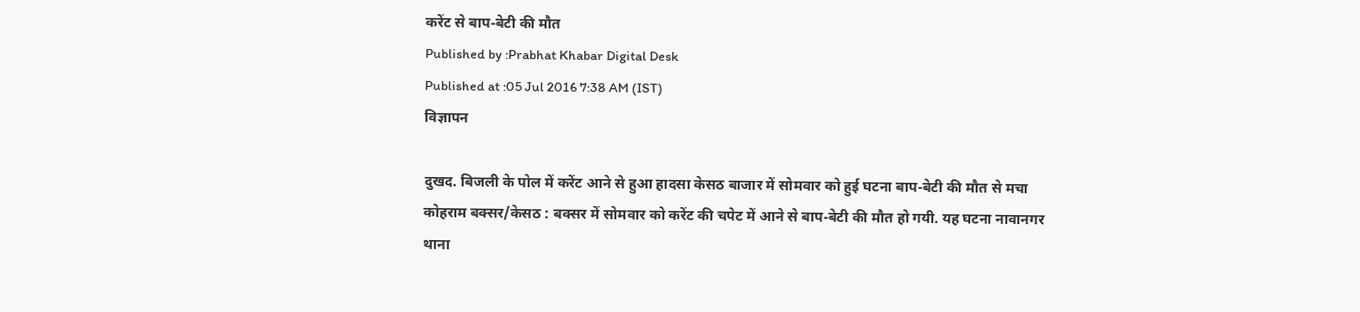करेंट से बाप-बेटी की मौत
Published by :Prabhat Khabar Digital Desk
Published at :05 Jul 2016 7:38 AM (IST)
विज्ञापन

दुखद. बिजली के पोल में करेंट आने से हुआ हादसा केसठ बाजार में सोमवार को हुई घटना बाप-बेटी की मौत से मचा कोहराम बक्सर/केसठ : बक्सर में सोमवार को करेंट की चपेट में आने से बाप-बेटी की मौत हो गयी. यह घटना नावानगर थाना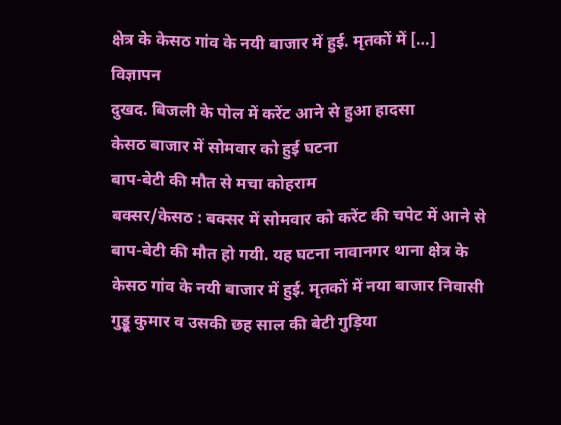क्षेत्र के केसठ गांव के नयी बाजार में हुई. मृतकों में […]
विज्ञापन
दुखद. बिजली के पोल में करेंट आने से हुआ हादसा
केसठ बाजार में सोमवार को हुई घटना
बाप-बेटी की मौत से मचा कोहराम
बक्सर/केसठ : बक्सर में सोमवार को करेंट की चपेट में आने से बाप-बेटी की मौत हो गयी. यह घटना नावानगर थाना क्षेत्र के केसठ गांव के नयी बाजार में हुई. मृतकों में नया बाजार निवासी गुड्डू कुमार व उसकी छह साल की बेटी गुड़िया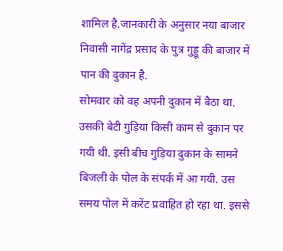शामिल है.जानकारी के अनुसार नया बाजार निवासी नागेंद्र प्रसाद के पुत्र गुड्डू की बाजार में पान की दुकान है.
सोमवार को वह अपनी दुकान में बैठा था. उसकी बेटी गुड़िया किसी काम से दुकान पर गयी थी. इसी बीच गुड़िया दुकान के सामने बिजली के पोल के संपर्क में आ गयी. उस समय पोल में करेंट प्रवाहित हो रहा था. इससे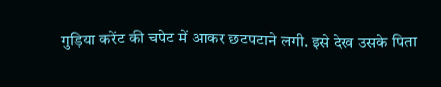गुड़िया करेंट की चपेट में आकर छटपटाने लगी. इसे देख उसके पिता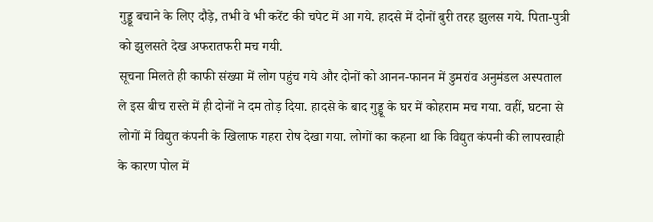गुड्डू बचाने के लिए दौड़े, तभी वे भी करेंट की चपेट में आ गये. हादसे में दोनों बुरी तरह झुलस गये. पिता-पुत्री को झुलसते देख अफरातफरी मच गयी.
सूचना मिलते ही काफी संख्या में लोग पहुंच गये और दोनों को आनन-फानन में डुमरांव अनुमंडल अस्पताल ले इस बीच रास्ते में ही दोनों ने दम तोड़ दिया. हादसे के बाद गुड्डू के घर में कोहराम मच गया. वहीं, घटना से लोगों में विद्युत कंपनी के खिलाफ गहरा रोष देखा गया. लोगों का कहना था कि विद्युत कंपनी की लापरवाही के कारण पोल में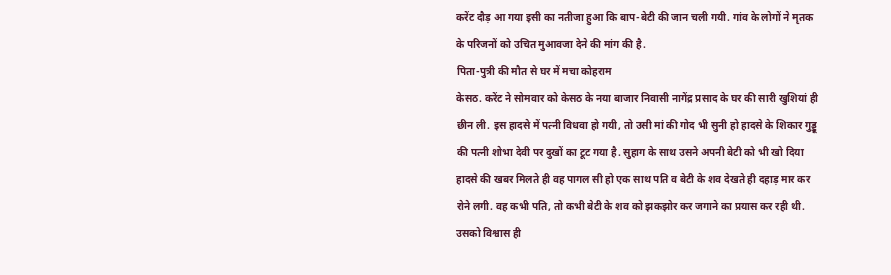करेंट दौड़ आ गया इसी का नतीजा हुआ कि बाप-बेटी की जान चली गयी. गांव के लोगों ने मृतक के परिजनों को उचित मुआवजा देने की मांग की है.
पिता-पुत्री की मौत से घर में मचा कोहराम
केसठ. करेंट ने सोमवार को केसठ के नया बाजार निवासी नागेंद्र प्रसाद के घर की सारी खुशियां ही छीन ली. इस हादसे में पत्नी विधवा हो गयी, तो उसी मां की गोद भी सुनी हो हादसे के शिकार गुड्डू की पत्नी शोभा देवी पर दुखों का टूट गया है. सुहाग के साथ उसने अपनी बेटी को भी खो दिया
हादसे की खबर मिलते ही वह पागल सी हो एक साथ पति व बेटी के शव देखते ही दहाड़ मार कर रोने लगी. वह कभी पति, तो कभी बेटी के शव को झकझोर कर जगाने का प्रयास कर रही थी. उसको विश्वास ही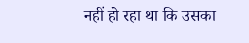नहीं हो रहा था कि उसका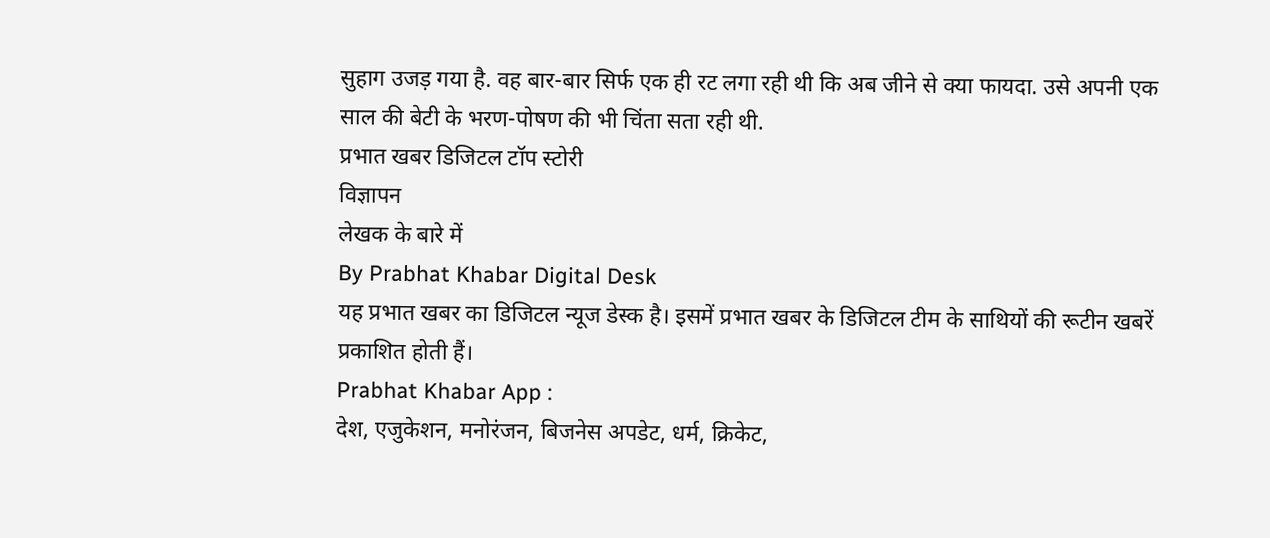सुहाग उजड़ गया है. वह बार-बार सिर्फ एक ही रट लगा रही थी कि अब जीने से क्या फायदा. उसे अपनी एक साल की बेटी के भरण-पोषण की भी चिंता सता रही थी.
प्रभात खबर डिजिटल टॉप स्टोरी
विज्ञापन
लेखक के बारे में
By Prabhat Khabar Digital Desk
यह प्रभात खबर का डिजिटल न्यूज डेस्क है। इसमें प्रभात खबर के डिजिटल टीम के साथियों की रूटीन खबरें प्रकाशित होती हैं।
Prabhat Khabar App :
देश, एजुकेशन, मनोरंजन, बिजनेस अपडेट, धर्म, क्रिकेट,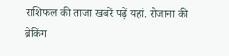राशिफल की ताजा खबरें पढ़ें यहां. रोजाना की ब्रेकिंग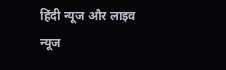हिंदी न्यूज और लाइव न्यूज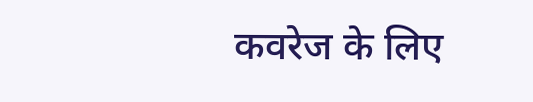कवरेज के लिए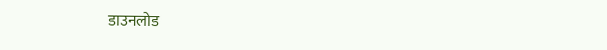डाउनलोड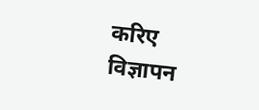करिए
विज्ञापन